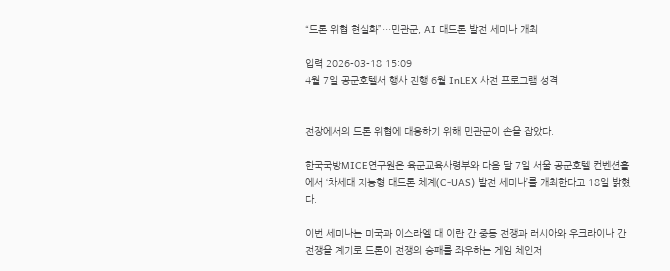“드론 위협 현실화”…민관군, AI 대드론 발전 세미나 개최

입력 2026-03-18 15:09
4월 7일 공군호텔서 행사 진행 6월 InLEX 사전 프로그램 성격


전장에서의 드론 위협에 대응하기 위해 민관군이 손을 잡았다.

한국국방MICE연구원은 육군교육사령부와 다음 달 7일 서울 공군호텔 컨벤션홀에서 ‘차세대 지능형 대드론 체계(C-UAS) 발전 세미나’를 개최한다고 18일 밝혔다.

이번 세미나는 미국과 이스라엘 대 이란 간 중동 전쟁과 러시아와 우크라이나 간 전쟁을 계기로 드론이 전쟁의 승패를 좌우하는 게임 체인저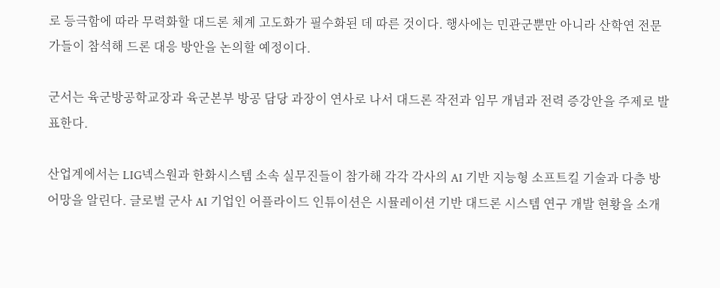로 등극함에 따라 무력화할 대드론 체계 고도화가 필수화된 데 따른 것이다. 행사에는 민관군뿐만 아니라 산학연 전문가들이 참석해 드론 대응 방안을 논의할 예정이다.

군서는 육군방공학교장과 육군본부 방공 담당 과장이 연사로 나서 대드론 작전과 임무 개념과 전력 증강안을 주제로 발표한다.

산업계에서는 LIG넥스원과 한화시스템 소속 실무진들이 참가해 각각 각사의 AI 기반 지능형 소프트킬 기술과 다층 방어망을 알린다. 글로벌 군사 AI 기업인 어플라이드 인튜이션은 시뮬레이션 기반 대드론 시스템 연구 개발 현황을 소개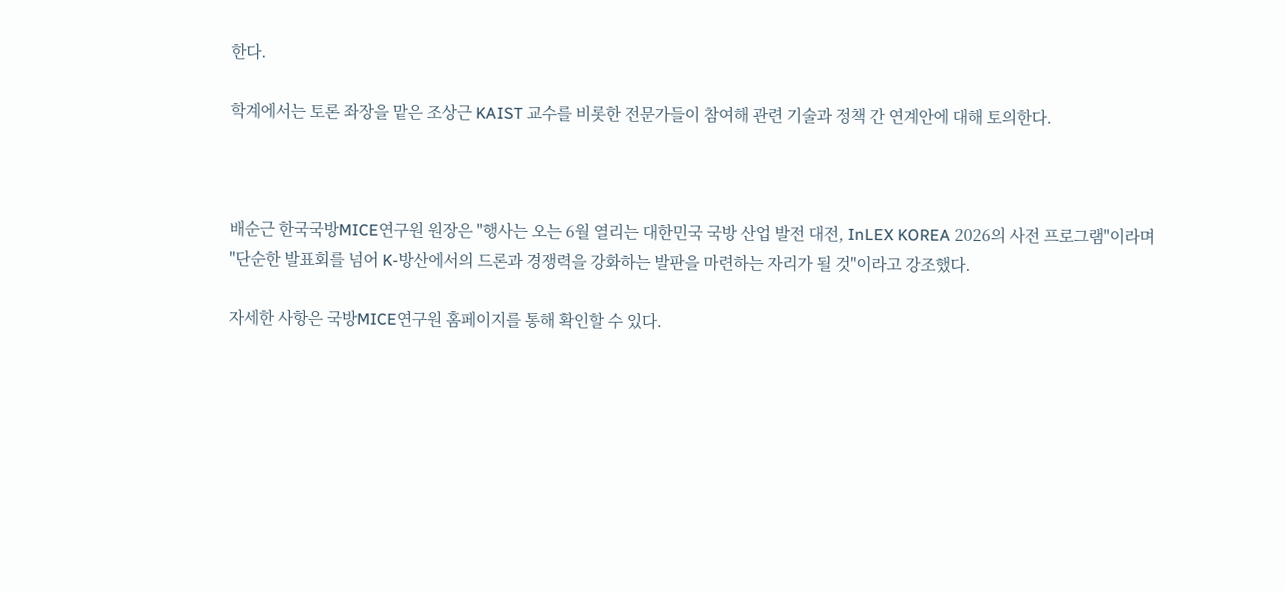한다.

학계에서는 토론 좌장을 맡은 조상근 KAIST 교수를 비롯한 전문가들이 참여해 관련 기술과 정책 간 연계안에 대해 토의한다.



배순근 한국국방MICE연구원 원장은 "행사는 오는 6월 열리는 대한민국 국방 산업 발전 대전, InLEX KOREA 2026의 사전 프로그램"이라며 "단순한 발표회를 넘어 K-방산에서의 드론과 경쟁력을 강화하는 발판을 마련하는 자리가 될 것"이라고 강조했다.

자세한 사항은 국방MICE연구원 홈페이지를 통해 확인할 수 있다.